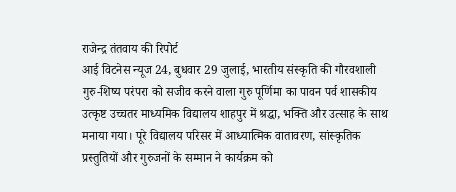राजेन्द्र तंतवाय की रिपोर्ट
आई विटनेस न्यूज 24, बुधवार 29 जुलाई, भारतीय संस्कृति की गौरवशाली गुरु-शिष्य परंपरा को सजीव करने वाला गुरु पूर्णिमा का पावन पर्व शासकीय उत्कृष्ट उच्चतर माध्यमिक विद्यालय शाहपुर में श्रद्धा, भक्ति और उत्साह के साथ मनाया गया। पूरे विद्यालय परिसर में आध्यात्मिक वातावरण, सांस्कृतिक प्रस्तुतियों और गुरुजनों के सम्मान ने कार्यक्रम को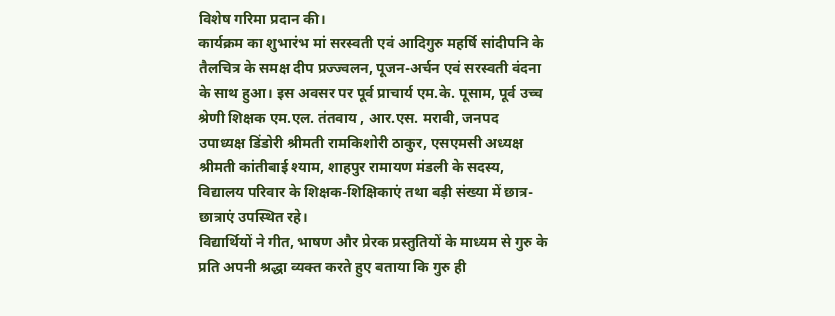विशेष गरिमा प्रदान की।
कार्यक्रम का शुभारंभ मां सरस्वती एवं आदिगुरु महर्षि सांदीपनि के तैलचित्र के समक्ष दीप प्रज्ज्वलन, पूजन-अर्चन एवं सरस्वती वंदना के साथ हुआ। इस अवसर पर पूर्व प्राचार्य एम.के. पूसाम, पूर्व उच्च श्रेणी शिक्षक एम.एल. तंतवाय , आर.एस. मरावी, जनपद उपाध्यक्ष डिंडोरी श्रीमती रामकिशोरी ठाकुर, एसएमसी अध्यक्ष श्रीमती कांतीबाई श्याम, शाहपुर रामायण मंडली के सदस्य, विद्यालय परिवार के शिक्षक-शिक्षिकाएं तथा बड़ी संख्या में छात्र-छात्राएं उपस्थित रहे।
विद्यार्थियों ने गीत, भाषण और प्रेरक प्रस्तुतियों के माध्यम से गुरु के प्रति अपनी श्रद्धा व्यक्त करते हुए बताया कि गुरु ही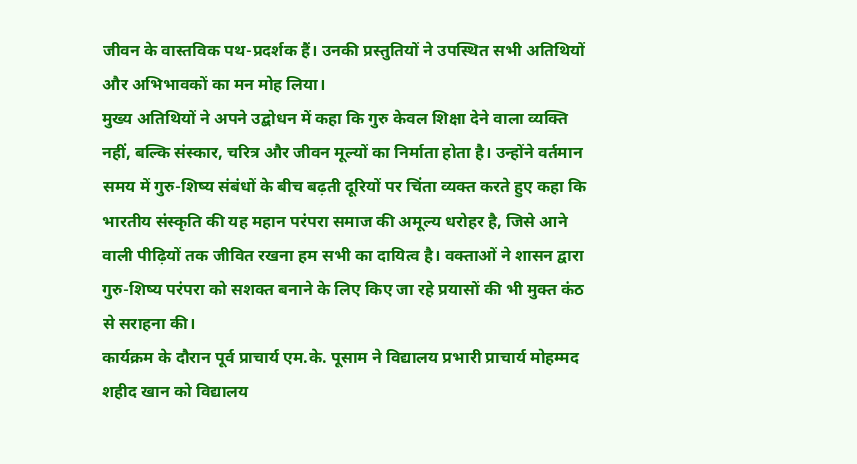जीवन के वास्तविक पथ-प्रदर्शक हैं। उनकी प्रस्तुतियों ने उपस्थित सभी अतिथियों और अभिभावकों का मन मोह लिया।
मुख्य अतिथियों ने अपने उद्बोधन में कहा कि गुरु केवल शिक्षा देने वाला व्यक्ति नहीं, बल्कि संस्कार, चरित्र और जीवन मूल्यों का निर्माता होता है। उन्होंने वर्तमान समय में गुरु-शिष्य संबंधों के बीच बढ़ती दूरियों पर चिंता व्यक्त करते हुए कहा कि भारतीय संस्कृति की यह महान परंपरा समाज की अमूल्य धरोहर है, जिसे आने वाली पीढ़ियों तक जीवित रखना हम सभी का दायित्व है। वक्ताओं ने शासन द्वारा गुरु-शिष्य परंपरा को सशक्त बनाने के लिए किए जा रहे प्रयासों की भी मुक्त कंठ से सराहना की।
कार्यक्रम के दौरान पूर्व प्राचार्य एम.के. पूसाम ने विद्यालय प्रभारी प्राचार्य मोहम्मद शहीद खान को विद्यालय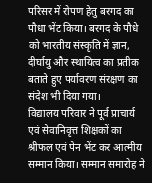परिसर में रोपण हेतु बरगद का पौधा भेंट किया। बरगद के पौधे को भारतीय संस्कृति में ज्ञान, दीर्घायु और स्थायित्व का प्रतीक बताते हुए पर्यावरण संरक्षण का संदेश भी दिया गया।
विद्यालय परिवार ने पूर्व प्राचार्य एवं सेवानिवृत्त शिक्षकों का श्रीफल एवं पेन भेंट कर आत्मीय सम्मान किया। सम्मान समारोह ने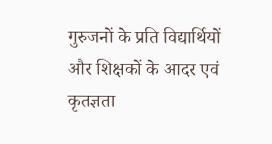गुरुजनों के प्रति विद्यार्थियों और शिक्षकों के आदर एवं कृतज्ञता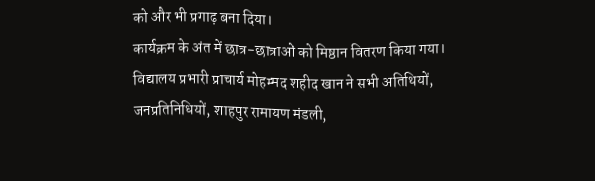को और भी प्रगाढ़ बना दिया।
कार्यक्रम के अंत में छात्र-छात्राओं को मिष्ठान वितरण किया गया। विद्यालय प्रभारी प्राचार्य मोहम्मद शहीद खान ने सभी अतिथियों, जनप्रतिनिधियों, शाहपुर रामायण मंडली,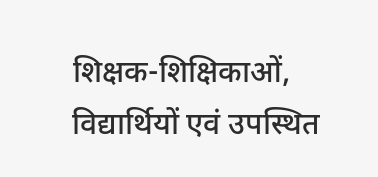शिक्षक-शिक्षिकाओं, विद्यार्थियों एवं उपस्थित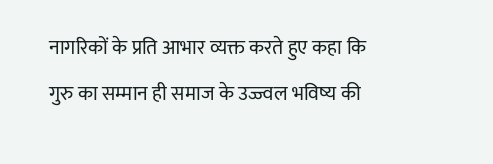नागरिकों के प्रति आभार व्यक्त करते हुए कहा कि गुरु का सम्मान ही समाज के उज्ज्वल भविष्य की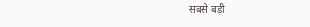सबसे बड़ी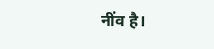नींव है।